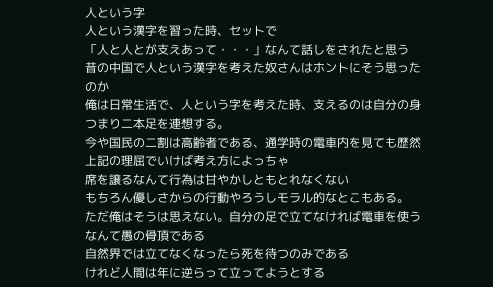人という字
人という漢字を習った時、セットで
「人と人とが支えあって・・・」なんて話しをされたと思う
昔の中国で人という漢字を考えた奴さんはホントにそう思ったのか
俺は日常生活で、人という字を考えた時、支えるのは自分の身
つまり二本足を連想する。
今や国民の二割は高齢者である、通学時の電車内を見ても歴然
上記の理屈でいけば考え方によっちゃ
席を譲るなんて行為は甘やかしともとれなくない
もちろん優しさからの行動やろうしモラル的なとこもある。
ただ俺はそうは思えない。自分の足で立てなければ電車を使うなんて愚の骨頂である
自然界では立てなくなったら死を待つのみである
けれど人間は年に逆らって立ってようとする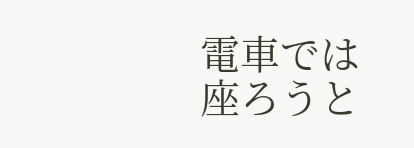電車では座ろうと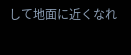して地面に近くなれ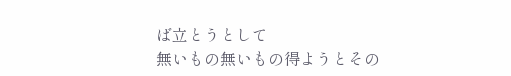ば立とうとして
無いもの無いもの得ようとその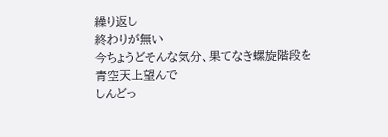繰り返し
終わりが無い
今ちょうどそんな気分、果てなき螺旋階段を
青空天上望んで
しんどっ